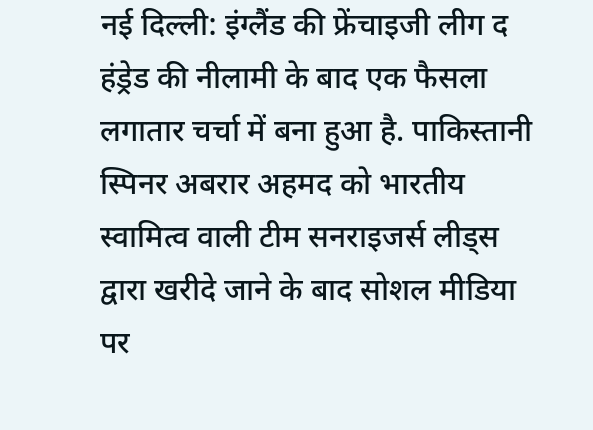नई दिल्ली: इंग्लैंड की फ्रेंचाइजी लीग द हंड्रेड की नीलामी के बाद एक फैसला लगातार चर्चा में बना हुआ है. पाकिस्तानी स्पिनर अबरार अहमद को भारतीय स्वामित्व वाली टीम सनराइजर्स लीड्स द्वारा खरीदे जाने के बाद सोशल मीडिया पर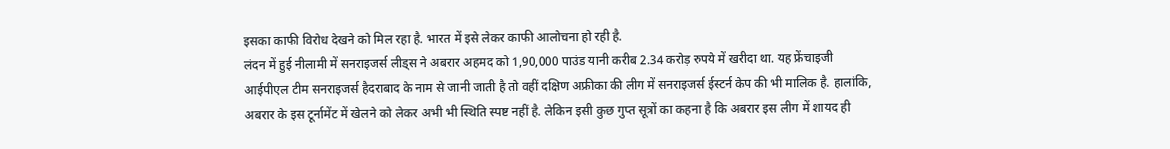इसका काफी विरोध देखने को मिल रहा है. भारत में इसे लेकर काफी आलोचना हो रही है.
लंदन में हुई नीलामी में सनराइजर्स लीड्स ने अबरार अहमद को 1,90,000 पाउंड यानी करीब 2.34 करोड़ रुपये में खरीदा था. यह फ्रेंचाइजी आईपीएल टीम सनराइजर्स हैदराबाद के नाम से जानी जाती है तो वहीं दक्षिण अफ्रीका की लीग में सनराइजर्स ईस्टर्न केप की भी मालिक है. हालांकि, अबरार के इस टूर्नामेंट में खेलने को लेकर अभी भी स्थिति स्पष्ट नहीं है. लेकिन इसी कुछ गुप्त सूत्रों का कहना है कि अबरार इस लीग में शायद ही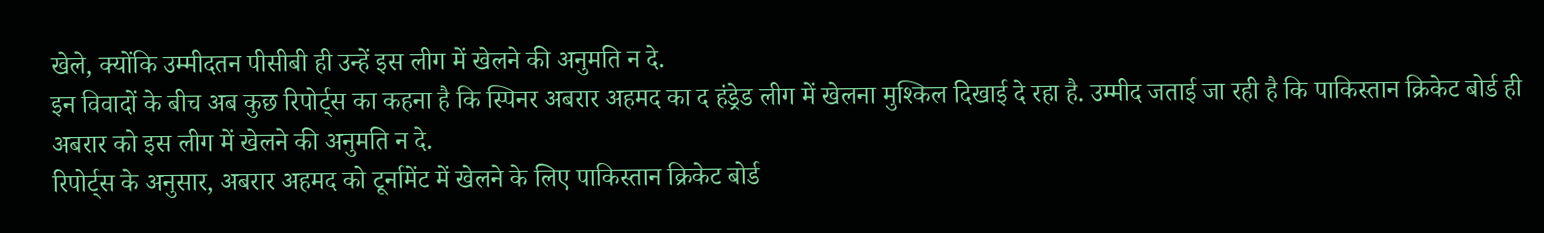खेले, क्योंकि उम्मीदतन पीसीबी ही उन्हें इस लीग में खेलने की अनुमति न दे.
इन विवादों के बीच अब कुछ रिपोर्ट्स का कहना है कि स्पिनर अबरार अहमद का द हंड्रेड लीग में खेलना मुश्किल दिखाई दे रहा है. उम्मीद जताई जा रही है कि पाकिस्तान क्रिकेट बोर्ड ही अबरार को इस लीग में खेलने की अनुमति न दे.
रिपोर्ट्स के अनुसार, अबरार अहमद को टूर्नामेंट में खेलने के लिए पाकिस्तान क्रिकेट बोर्ड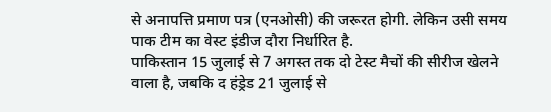से अनापत्ति प्रमाण पत्र (एनओसी) की जरूरत होगी. लेकिन उसी समय पाक टीम का वेस्ट इंडीज दौरा निर्धारित है.
पाकिस्तान 15 जुलाई से 7 अगस्त तक दो टेस्ट मैचों की सीरीज खेलने वाला है, जबकि द हंड्रेड 21 जुलाई से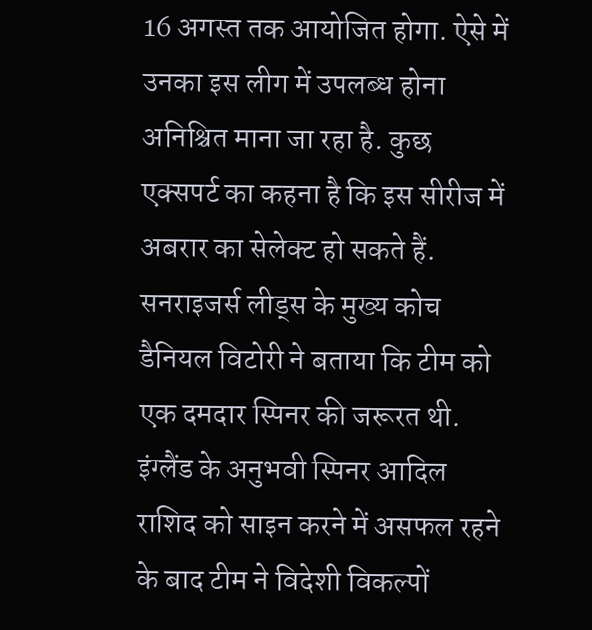16 अगस्त तक आयोजित होगा. ऐसे में उनका इस लीग में उपलब्ध होना अनिश्चित माना जा रहा है. कुछ एक्सपर्ट का कहना है कि इस सीरीज में अबरार का सेलेक्ट हो सकते हैं.
सनराइजर्स लीड्स के मुख्य कोच डैनियल विटोरी ने बताया कि टीम को एक दमदार स्पिनर की जरूरत थी. इंग्लैंड के अनुभवी स्पिनर आदिल राशिद को साइन करने में असफल रहने के बाद टीम ने विदेशी विकल्पों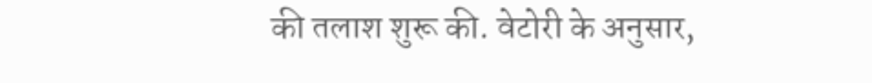की तलाश शुरू की. वेटोरी के अनुसार,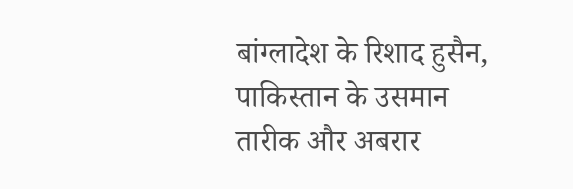बांग्लादेश के रिशाद हुसैन, पाकिस्तान के उसमान तारीक और अबरार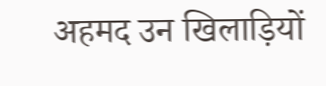अहमद उन खिलाड़ियों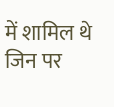में शामिल थे जिन पर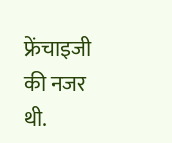फ्रेंचाइजी की नजर थी.